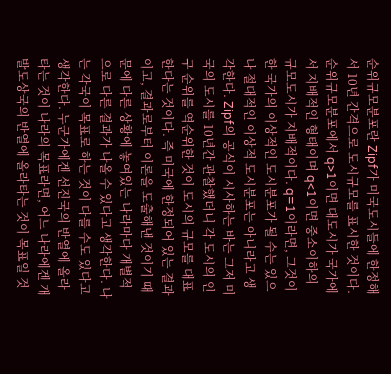순위규모분포란 Zipf가 미국도시들에 한정해서 10년 간격으로 도시규모를 표시한 것이다. 순위규모분포에서 q>1이면 대도시가 국가에서 지배적인 형태이며 q<1이면 중소이하의 규모도시가 지배적이다. q=1이라면, 그것이 한 국가의 이상적인 도시분포가 될 수는 있으나 절대적인 이상적 도시분포는 아니라고 생각한다. Zipf의 공식이 시사하는 바는 그저 미국의 도시를 10년간 관찰했더니 각 도시의 인구 순위를 역순위한 것이 도시의 규모를 대표한다는 것이다. 즉 미국에 한정되어 있는 결과이고, 결과로부터 이론을 도출해낸 것이기 때문에 다른 상황에 놓여있는 나라마다 개별적으로 다른 결과가 나올 수 있다고 생각한다. 나는 각국이 목표로 하는 것이 다를 수도 있다고 생각한다. 누군가에겐 선진국의 반열에 올라타는 것이 나라의 목표라면, 어느 나라에겐 개발도상국의 반열에 올라타는 것이 목표일 것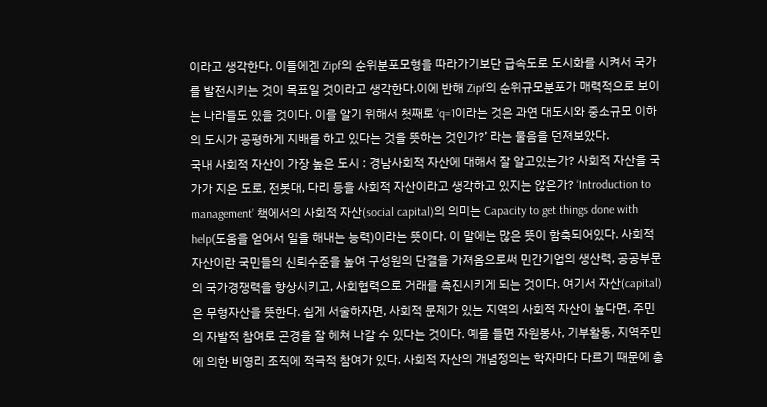이라고 생각한다. 이들에겐 Zipf의 순위분포모형을 따라가기보단 급속도로 도시화를 시켜서 국가를 발전시키는 것이 목표일 것이라고 생각한다.이에 반해 Zipf의 순위규모분포가 매력적으로 보이는 나라들도 있을 것이다. 이를 알기 위해서 첫째로 ‘q=1이라는 것은 과연 대도시와 중소규모 이하의 도시가 공평하게 지배를 하고 있다는 것을 뜻하는 것인가?’ 라는 물음을 던져보았다.
국내 사회적 자산이 가장 높은 도시 : 경남사회적 자산에 대해서 잘 알고있는가? 사회적 자산을 국가가 지은 도로, 전봇대, 다리 등을 사회적 자산이라고 생각하고 있지는 않은가? ‘Introduction to management’ 책에서의 사회적 자산(social capital)의 의미는 Capacity to get things done with help(도움을 얻어서 일을 해내는 능력)이라는 뜻이다. 이 말에는 많은 뜻이 함축되어있다. 사회적 자산이란 국민들의 신뢰수준을 높여 구성원의 단결을 가져옴으로써 민간기업의 생산력, 공공부문의 국가경쟁력을 향상시키고, 사회협력으로 거래를 촉진시키게 되는 것이다. 여기서 자산(capital)은 무형자산을 뜻한다. 쉽게 서술하자면, 사회적 문제가 있는 지역의 사회적 자산이 높다면, 주민의 자발적 참여로 곤경을 잘 헤쳐 나갈 수 있다는 것이다. 예를 들면 자원봉사, 기부활동, 지역주민에 의한 비영리 조직에 적극적 참여가 있다. 사회적 자산의 개념정의는 학자마다 다르기 때문에 총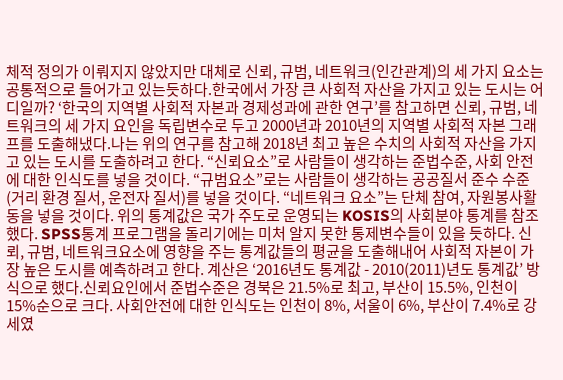체적 정의가 이뤄지지 않았지만 대체로 신뢰, 규범, 네트워크(인간관계)의 세 가지 요소는 공통적으로 들어가고 있는듯하다.한국에서 가장 큰 사회적 자산을 가지고 있는 도시는 어디일까? ‘한국의 지역별 사회적 자본과 경제성과에 관한 연구’를 참고하면 신뢰, 규범, 네트워크의 세 가지 요인을 독립변수로 두고 2000년과 2010년의 지역별 사회적 자본 그래프를 도출해냈다.나는 위의 연구를 참고해 2018년 최고 높은 수치의 사회적 자산을 가지고 있는 도시를 도출하려고 한다. “신뢰요소”로 사람들이 생각하는 준법수준, 사회 안전에 대한 인식도를 넣을 것이다. “규범요소”로는 사람들이 생각하는 공공질서 준수 수준(거리 환경 질서, 운전자 질서)를 넣을 것이다. “네트워크 요소”는 단체 참여, 자원봉사활동을 넣을 것이다. 위의 통계값은 국가 주도로 운영되는 KOSIS의 사회분야 통계를 참조했다. SPSS통계 프로그램을 돌리기에는 미처 알지 못한 통제변수들이 있을 듯하다. 신뢰, 규범, 네트워크요소에 영향을 주는 통계값들의 평균을 도출해내어 사회적 자본이 가장 높은 도시를 예측하려고 한다. 계산은 ‘2016년도 통계값 - 2010(2011)년도 통계값’ 방식으로 했다.신뢰요인에서 준법수준은 경북은 21.5%로 최고, 부산이 15.5%, 인천이 15%순으로 크다. 사회안전에 대한 인식도는 인천이 8%, 서울이 6%, 부산이 7.4%로 강세였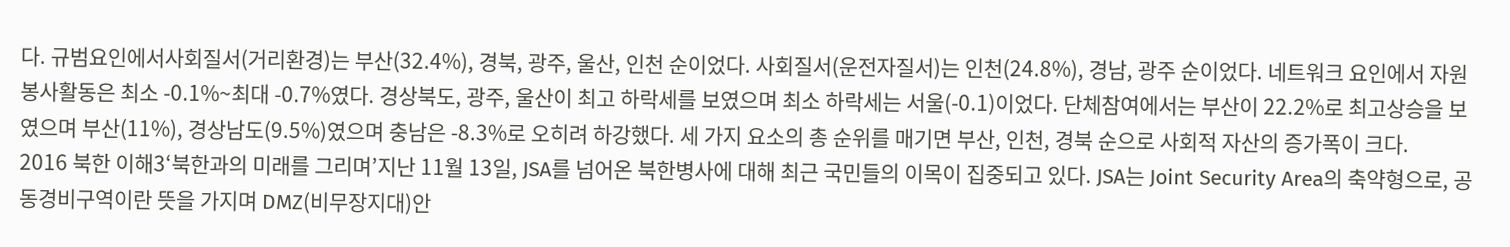다. 규범요인에서사회질서(거리환경)는 부산(32.4%), 경북, 광주, 울산, 인천 순이었다. 사회질서(운전자질서)는 인천(24.8%), 경남, 광주 순이었다. 네트워크 요인에서 자원봉사활동은 최소 -0.1%~최대 -0.7%였다. 경상북도, 광주, 울산이 최고 하락세를 보였으며 최소 하락세는 서울(-0.1)이었다. 단체참여에서는 부산이 22.2%로 최고상승을 보였으며 부산(11%), 경상남도(9.5%)였으며 충남은 -8.3%로 오히려 하강했다. 세 가지 요소의 총 순위를 매기면 부산, 인천, 경북 순으로 사회적 자산의 증가폭이 크다.
2016 북한 이해3‘북한과의 미래를 그리며’지난 11월 13일, JSA를 넘어온 북한병사에 대해 최근 국민들의 이목이 집중되고 있다. JSA는 Joint Security Area의 축약형으로, 공동경비구역이란 뜻을 가지며 DMZ(비무장지대)안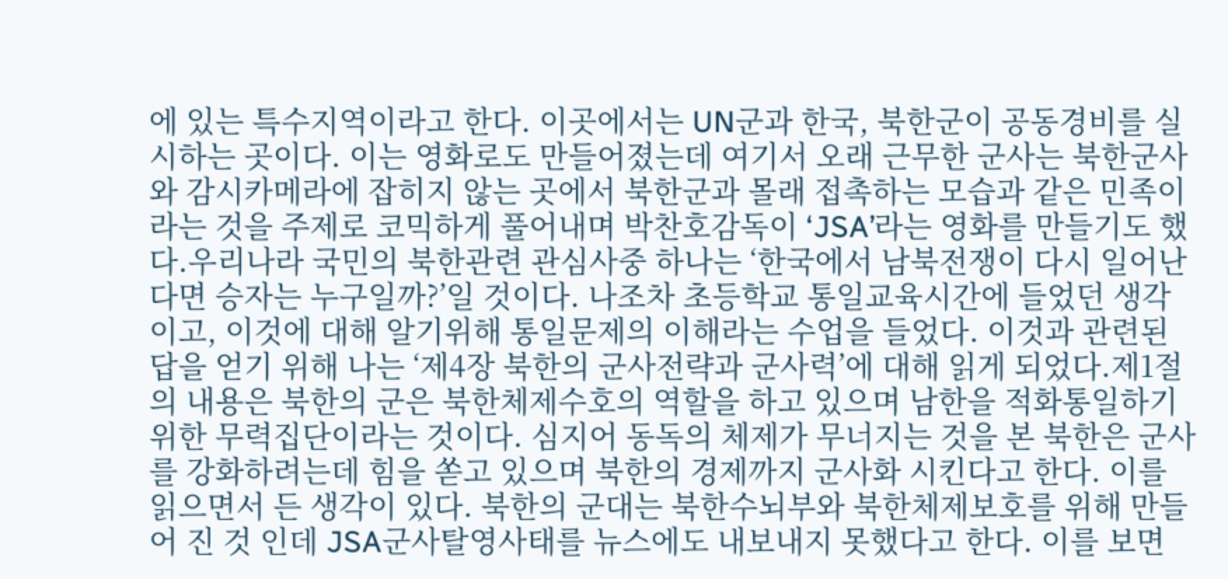에 있는 특수지역이라고 한다. 이곳에서는 UN군과 한국, 북한군이 공동경비를 실시하는 곳이다. 이는 영화로도 만들어졌는데 여기서 오래 근무한 군사는 북한군사와 감시카메라에 잡히지 않는 곳에서 북한군과 몰래 접촉하는 모습과 같은 민족이라는 것을 주제로 코믹하게 풀어내며 박찬호감독이 ‘JSA’라는 영화를 만들기도 했다.우리나라 국민의 북한관련 관심사중 하나는 ‘한국에서 남북전쟁이 다시 일어난다면 승자는 누구일까?’일 것이다. 나조차 초등학교 통일교육시간에 들었던 생각이고, 이것에 대해 알기위해 통일문제의 이해라는 수업을 들었다. 이것과 관련된 답을 얻기 위해 나는 ‘제4장 북한의 군사전략과 군사력’에 대해 읽게 되었다.제1절의 내용은 북한의 군은 북한체제수호의 역할을 하고 있으며 남한을 적화통일하기위한 무력집단이라는 것이다. 심지어 동독의 체제가 무너지는 것을 본 북한은 군사를 강화하려는데 힘을 쏟고 있으며 북한의 경제까지 군사화 시킨다고 한다. 이를 읽으면서 든 생각이 있다. 북한의 군대는 북한수뇌부와 북한체제보호를 위해 만들어 진 것 인데 JSA군사탈영사태를 뉴스에도 내보내지 못했다고 한다. 이를 보면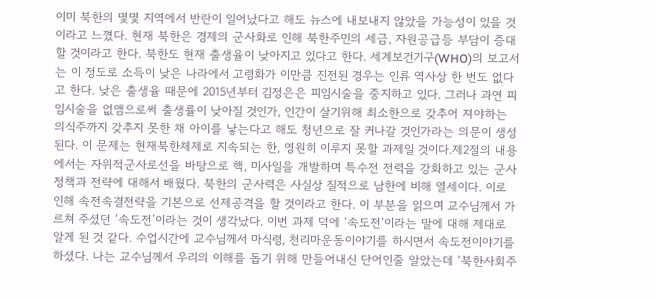이미 북한의 몇몇 지역에서 반란이 일어났다고 해도 뉴스에 내보내지 않았을 가능성이 있을 것이라고 느꼈다. 현재 북한은 경제의 군사화로 인해 북한주민의 세금, 자원공급등 부담이 증대할 것이라고 한다. 북한도 현재 출생율이 낮아지고 있다고 한다. 세계보건기구(WHO)의 보고서는 이 정도로 소득이 낮은 나라에서 고령화가 이만큼 진전된 경우는 인류 역사상 한 번도 없다고 한다. 낮은 출생율 때문에 2015년부터 김정은은 피임시술을 중지하고 있다. 그러나 과연 피임시술을 없앰으로써 출생률이 낮아질 것인가, 인간이 살기위해 최소한으로 갖추어 져야하는 의식주까지 갖추지 못한 채 아이를 낳는다고 해도 청년으로 잘 커나갈 것인가라는 의문이 생성된다. 이 문제는 현재북한체제로 지속되는 한, 영원히 이루지 못할 과제일 것이다.제2절의 내용에서는 자위적군사로선을 바탕으로 핵, 미사일을 개발하며 특수전 전력을 강화하고 있는 군사정책과 전략에 대해서 배웠다. 북한의 군사력은 사실상 질적으로 남한에 비해 열세이다. 이로 인해 속전속결전략을 기본으로 선제공격을 할 것이라고 한다. 이 부분을 읽으며 교수님께서 가르쳐 주셨던 ‘속도전’이라는 것이 생각났다. 이번 과제 덕에 ‘속도전’이라는 말에 대해 제대로 알게 된 것 같다. 수업시간에 교수님께서 마식령, 천리마운동이야기를 하시면서 속도전이야기를 하셨다. 나는 교수님께서 우리의 이해를 돕기 위해 만들어내신 단어인줄 알았는데 ‘북한사회주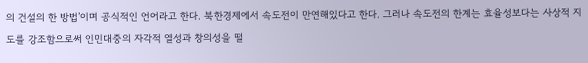의 건설의 한 방법’이며 공식적인 언어라고 한다. 북한경제에서 속도전이 만연해있다고 한다. 그러나 속도전의 한계는 효율성보다는 사상적 지도를 강조함으로써 인민대중의 자각적 열성과 창의성을 떨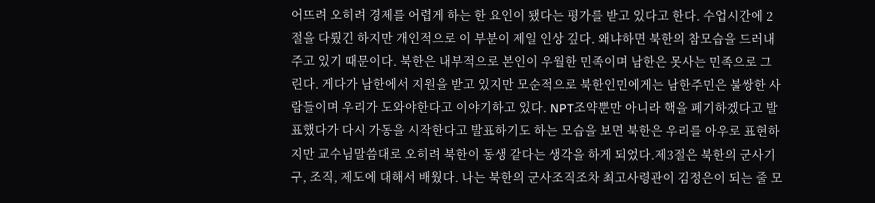어뜨려 오히려 경제를 어렵게 하는 한 요인이 됐다는 평가를 받고 있다고 한다. 수업시간에 2절을 다뤘긴 하지만 개인적으로 이 부분이 제일 인상 깊다. 왜냐하면 북한의 참모습을 드러내주고 있기 때문이다. 북한은 내부적으로 본인이 우월한 민족이며 남한은 못사는 민족으로 그린다. 게다가 남한에서 지원을 받고 있지만 모순적으로 북한인민에게는 남한주민은 불쌍한 사람들이며 우리가 도와야한다고 이야기하고 있다. NPT조약뿐만 아니라 핵을 폐기하겠다고 발표했다가 다시 가동을 시작한다고 발표하기도 하는 모습을 보면 북한은 우리를 아우로 표현하지만 교수님말씀대로 오히려 북한이 동생 같다는 생각을 하게 되었다.제3절은 북한의 군사기구, 조직, 제도에 대해서 배웠다. 나는 북한의 군사조직조차 최고사령관이 김정은이 되는 줄 모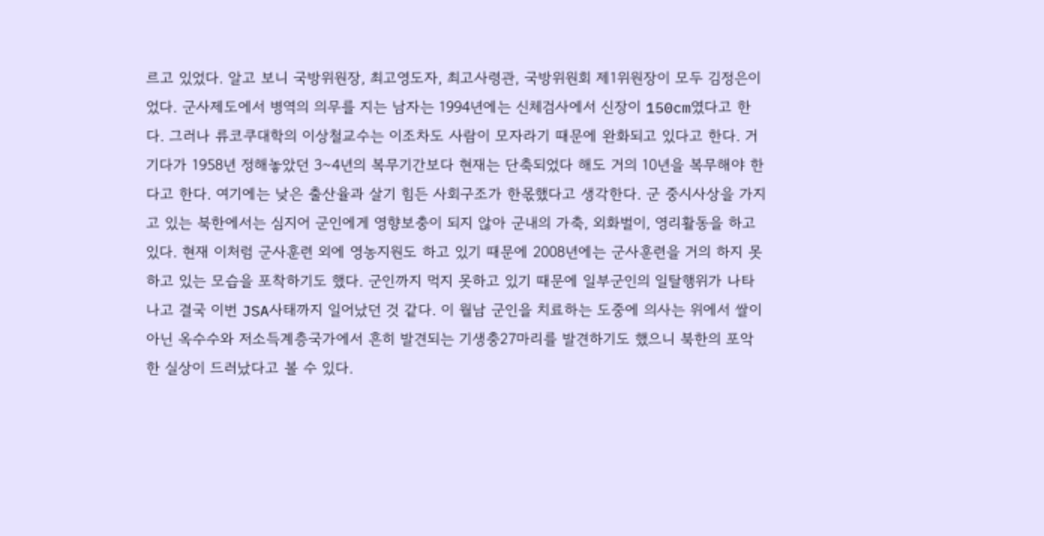르고 있었다. 알고 보니 국방위원장, 최고영도자, 최고사령관, 국방위원회 제1위원장이 모두 김정은이었다. 군사제도에서 병역의 의무를 지는 남자는 1994년에는 신체검사에서 신장이 150cm였다고 한다. 그러나 류코쿠대학의 이상철교수는 이조차도 사람이 모자라기 때문에 완화되고 있다고 한다. 거기다가 1958년 정해놓았던 3~4년의 복무기간보다 현재는 단축되었다 해도 거의 10년을 복무해야 한다고 한다. 여기에는 낮은 출산율과 살기 힘든 사회구조가 한몫했다고 생각한다. 군 중시사상을 가지고 있는 북한에서는 심지어 군인에게 영향보충이 되지 않아 군내의 가축, 외화벌이, 영리활동을 하고 있다. 현재 이처럼 군사훈련 외에 영농지원도 하고 있기 때문에 2008년에는 군사훈련을 거의 하지 못하고 있는 모습을 포착하기도 했다. 군인까지 먹지 못하고 있기 때문에 일부군인의 일탈행위가 나타나고 결국 이번 JSA사태까지 일어났던 것 같다. 이 월남 군인을 치료하는 도중에 의사는 위에서 쌀이 아닌 옥수수와 저소득계층국가에서 흔히 발견되는 기생충27마리를 발견하기도 했으니 북한의 포악한 실상이 드러났다고 볼 수 있다.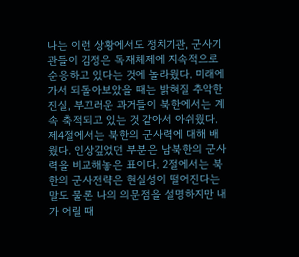나는 이런 상황에서도 정치기관, 군사기관들이 김정은 독재체제에 지속적으로 순응하고 있다는 것에 놀라웠다. 미래에 가서 되돌아보았을 때는 밝혀질 추악한 진실, 부끄러운 과거들이 북한에서는 계속 축적되고 있는 것 같아서 아쉬웠다.제4절에서는 북한의 군사력에 대해 배웠다. 인상깊었던 부분은 남북한의 군사력을 비교해놓은 표이다. 2절에서는 북한의 군사전략은 현실성이 떨어진다는 말도 물론 나의 의문점을 설명하지만 내가 어릴 때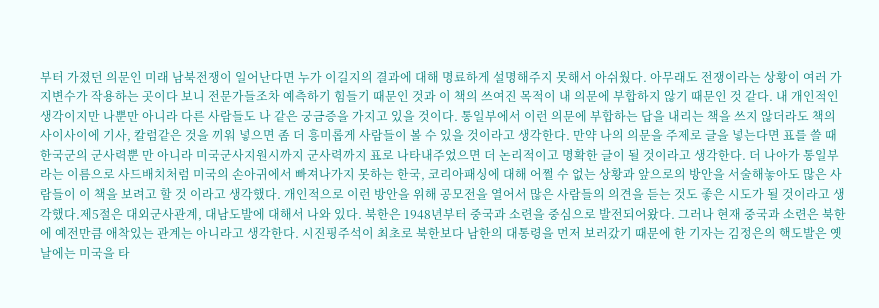부터 가졌던 의문인 미래 남북전쟁이 일어난다면 누가 이길지의 결과에 대해 명료하게 설명해주지 못해서 아쉬웠다. 아무래도 전쟁이라는 상황이 여러 가지변수가 작용하는 곳이다 보니 전문가들조차 예측하기 힘들기 때문인 것과 이 책의 쓰여진 목적이 내 의문에 부합하지 않기 때문인 것 같다. 내 개인적인 생각이지만 나뿐만 아니라 다른 사람들도 나 같은 궁금증을 가지고 있을 것이다. 통일부에서 이런 의문에 부합하는 답을 내리는 책을 쓰지 않더라도 책의 사이사이에 기사, 칼럼같은 것을 끼워 넣으면 좀 더 흥미롭게 사람들이 볼 수 있을 것이라고 생각한다. 만약 나의 의문을 주제로 글을 넣는다면 표를 쓸 때 한국군의 군사력뿐 만 아니라 미국군사지원시까지 군사력까지 표로 나타내주었으면 더 논리적이고 명확한 글이 될 것이라고 생각한다. 더 나아가 통일부라는 이름으로 사드배치처럼 미국의 손아귀에서 빠져나가지 못하는 한국, 코리아패싱에 대해 어쩔 수 없는 상황과 앞으로의 방안을 서술해놓아도 많은 사람들이 이 책을 보려고 할 것 이라고 생각했다. 개인적으로 이런 방안을 위해 공모전을 열어서 많은 사람들의 의견을 듣는 것도 좋은 시도가 될 것이라고 생각했다.제5절은 대외군사관계, 대남도발에 대해서 나와 있다. 북한은 1948년부터 중국과 소련을 중심으로 발전되어왔다. 그러나 현재 중국과 소련은 북한에 예전만큼 애착있는 관계는 아니라고 생각한다. 시진핑주석이 최초로 북한보다 남한의 대통령을 먼저 보러갔기 때문에 한 기자는 김정은의 핵도발은 옛날에는 미국을 타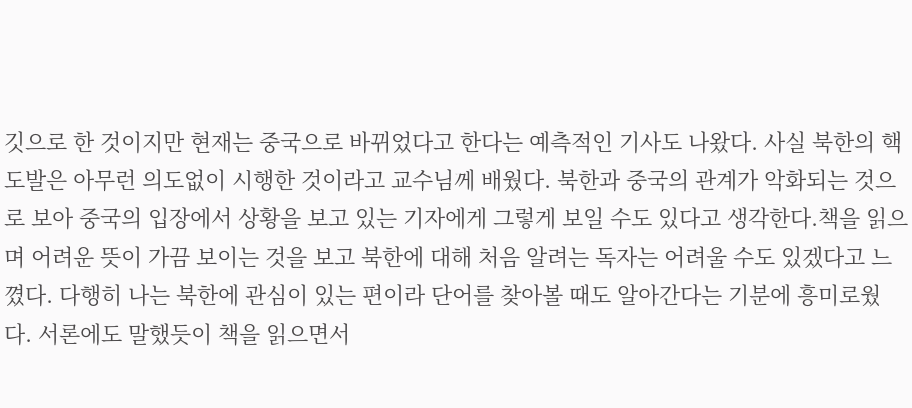깃으로 한 것이지만 현재는 중국으로 바뀌었다고 한다는 예측적인 기사도 나왔다. 사실 북한의 핵도발은 아무런 의도없이 시행한 것이라고 교수님께 배웠다. 북한과 중국의 관계가 악화되는 것으로 보아 중국의 입장에서 상황을 보고 있는 기자에게 그렇게 보일 수도 있다고 생각한다.책을 읽으며 어려운 뜻이 가끔 보이는 것을 보고 북한에 대해 처음 알려는 독자는 어려울 수도 있겠다고 느꼈다. 다행히 나는 북한에 관심이 있는 편이라 단어를 찾아볼 때도 알아간다는 기분에 흥미로웠다. 서론에도 말했듯이 책을 읽으면서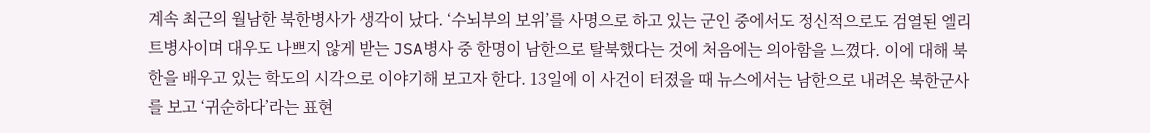계속 최근의 월남한 북한병사가 생각이 났다. ‘수뇌부의 보위’를 사명으로 하고 있는 군인 중에서도 정신적으로도 검열된 엘리트병사이며 대우도 나쁘지 않게 받는 JSA병사 중 한명이 남한으로 탈북했다는 것에 처음에는 의아함을 느꼈다. 이에 대해 북한을 배우고 있는 학도의 시각으로 이야기해 보고자 한다. 13일에 이 사건이 터졌을 때 뉴스에서는 남한으로 내려온 북한군사를 보고 ‘귀순하다’라는 표현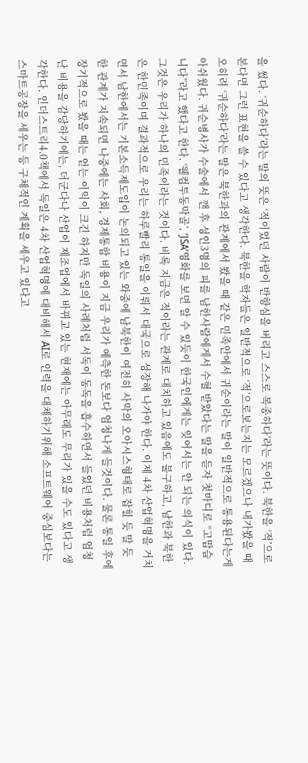을 썼다. ‘귀순하다’라는 말의 뜻은 ‘적이었던 사람이 반항심을 버리고 스스로 복종하다’라는 뜻이다. 북한을 ‘적’으로 본다면 그런 표현을 쓸 수 있다고 생각한다. 북한을 학자들은 일반적으로 ‘적’으로보는지는 모르겠으나 내가봤을 때 오히려 ‘귀순하다’라는 말은 북한과의 관계에서 봤을 때 같은 민족안에서 귀순이라는 말이 일반적으로 통용된다는게 아쉬웠다. 귀순병사가 수술에서 깬 후 성인3명의 피를 남한사람에게서 수혈 받았다는 말을 듣자 첫마디로 “고맙습니다”라고 했다고 한다. ‘웰컴투동막골’, ‘JSA’영화를 보면 알 수 있듯이 한국인에게는 잊어서는 안 되는 의식이 있다. 그것은 우리가 하나의 민족이라는 것이다. 비록 지금은 적이라는 관계로 대치하고 있음에도 불구하고, 남한과 북한은 한민족이며 결과적으로 우리는 하루빨리 통일을 이뤄서 대국으로 성장해 나가야 한다. 이제 4차 산업혁명을 거치면서 남한에서는 기본소득제도입이 논의되고 있는 와중에 남북한이 여전히 사막의 오아시스형태로 잡힐 듯 말 듯 한 관계가 지속되면 나중에는 사회, 경제통합 비용이 지금 우리가 예측한 돈보다 엄청나게 들것이다. 물론 통일 후에 장기적으로 봤을 때는 얻는 이익이 크긴 하지만 독일의 사례처럼 서독이 동독을 흡수하면서 들었던 비용처럼 엄청난 비용을 감당하기에는, 더군다나 산업이 제조업에서 바뀌고 있는 현재에는 아무래도 무리가 있을 수도 있다고 생각한다. 인더스트리4.0책에서 독일은 4차 산업혁명에 대비해서 AI로 인력을 대체하기위해 소프트웨어 중심보다는 스마트공장을 세우는 등 구체적인 계획을 세우고 있다고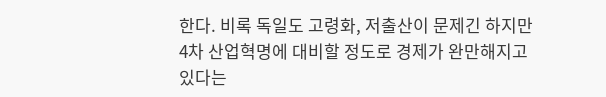한다. 비록 독일도 고령화, 저출산이 문제긴 하지만 4차 산업혁명에 대비할 정도로 경제가 완만해지고 있다는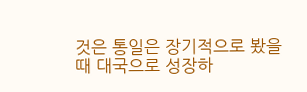것은 통일은 장기적으로 봤을 때 대국으로 성장하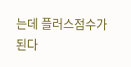는데 플러스점수가 된다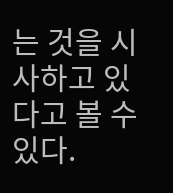는 것을 시사하고 있다고 볼 수 있다.